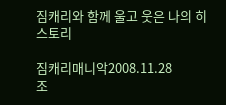짐캐리와 함께 울고 웃은 나의 히스토리

짐캐리매니악2008.11.28
조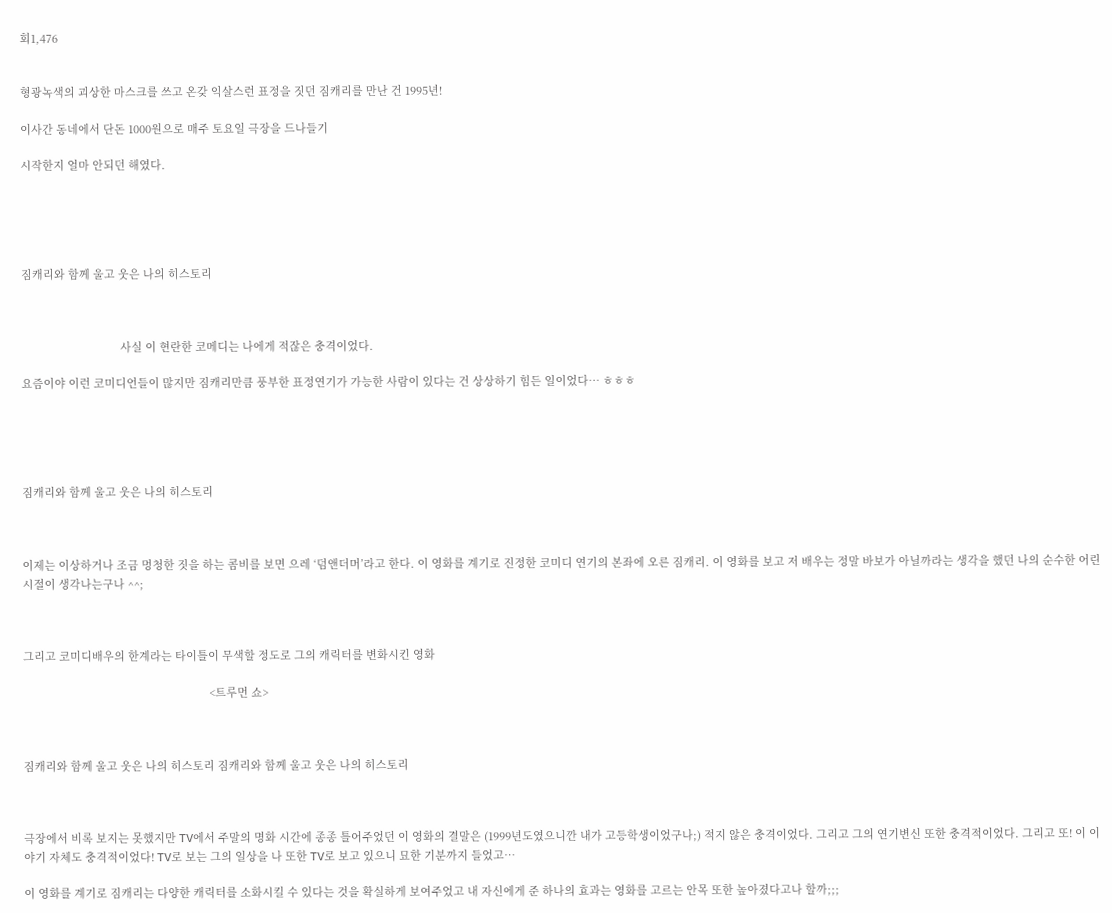회1,476


형광녹색의 괴상한 마스크를 쓰고 온갖 익살스런 표정을 짓던 짐캐리를 만난 건 1995년!

이사간 동네에서 단돈 1000원으로 매주 토요일 극장을 드나들기

시작한지 얼마 안되던 해였다.





짐캐리와 함께 울고 웃은 나의 히스토리



                                 사실 이 현란한 코메디는 나에게 적잖은 충격이었다.

요즘이야 이런 코미디언들이 많지만 짐캐리만큼 풍부한 표정연기가 가능한 사람이 있다는 건 상상하기 힘든 일이었다… ㅎㅎㅎ





짐캐리와 함께 울고 웃은 나의 히스토리



이제는 이상하거나 조금 멍청한 짓을 하는 콤비를 보면 으레 ‘덤앤더머’라고 한다. 이 영화를 계기로 진정한 코미디 연기의 본좌에 오른 짐캐리. 이 영화를 보고 저 배우는 정말 바보가 아닐까라는 생각을 했던 나의 순수한 어린시절이 생각나는구나 ^^;



그리고 코미디배우의 한계라는 타이틀이 무색할 정도로 그의 캐릭터를 변화시킨 영화

                                                              <트루먼 쇼>



짐캐리와 함께 울고 웃은 나의 히스토리 짐캐리와 함께 울고 웃은 나의 히스토리



극장에서 비록 보지는 못했지만 TV에서 주말의 명화 시간에 종종 틀어주었던 이 영화의 결말은 (1999년도였으니깐 내가 고등학생이었구나;) 적지 않은 충격이었다. 그리고 그의 연기변신 또한 충격적이었다. 그리고 또! 이 이야기 자체도 충격적이었다! TV로 보는 그의 일상을 나 또한 TV로 보고 있으니 묘한 기분까지 들었고…

이 영화를 계기로 짐캐리는 다양한 캐릭터를 소화시킬 수 있다는 것을 확실하게 보여주었고 내 자신에게 준 하나의 효과는 영화를 고르는 안목 또한 높아졌다고나 할까;;;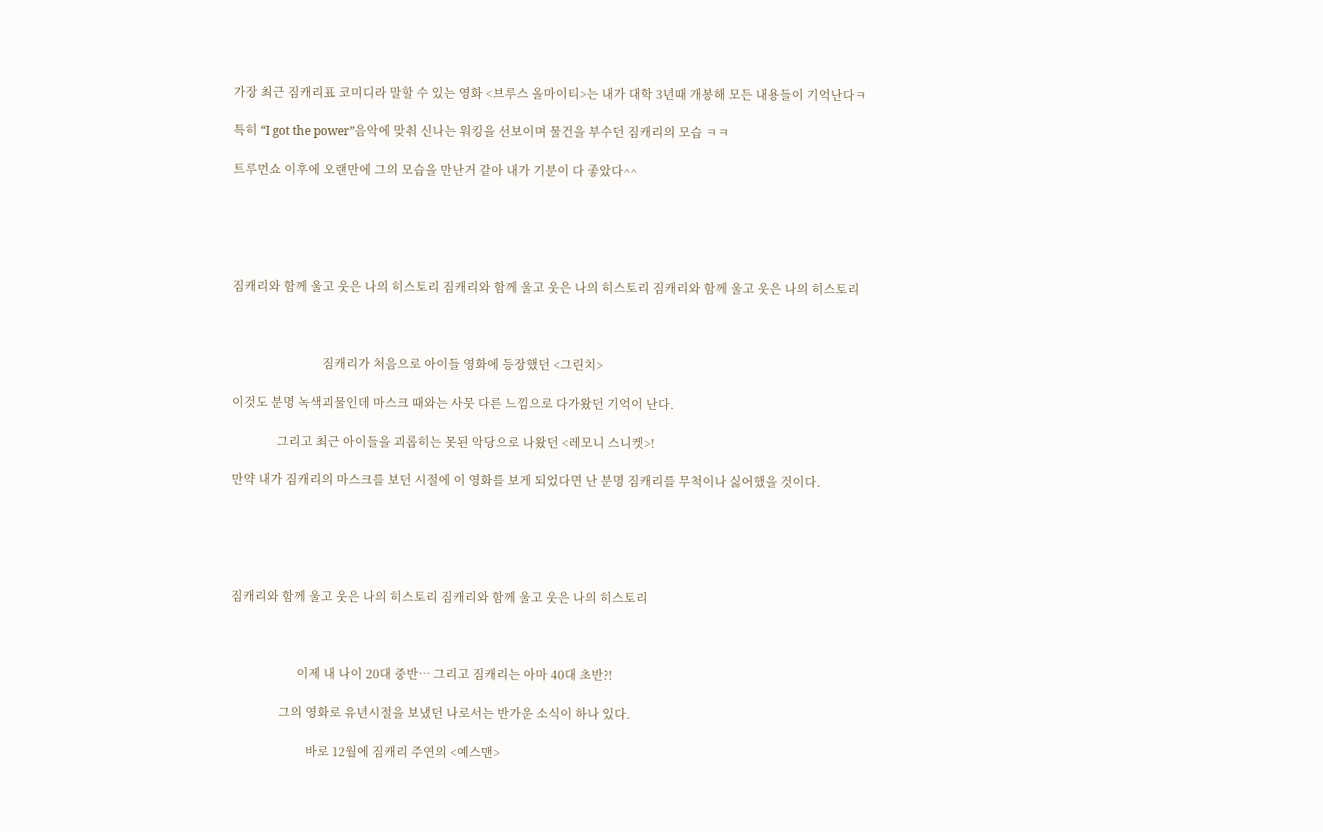가장 최근 짐캐리표 코미디라 말할 수 있는 영화 <브루스 올마이티>는 내가 대학 3년때 개봉해 모든 내용들이 기억난다ㅋ

특히 “I got the power”음악에 맞춰 신나는 워킹을 선보이며 물건을 부수던 짐캐리의 모습 ㅋㅋ

트루먼쇼 이후에 오랜만에 그의 모습을 만난거 같아 내가 기분이 다 좋았다^^





짐캐리와 함께 울고 웃은 나의 히스토리 짐캐리와 함께 울고 웃은 나의 히스토리 짐캐리와 함께 울고 웃은 나의 히스토리



                              짐캐리가 처음으로 아이들 영화에 등장했던 <그린치>

이것도 분명 녹색괴물인데 마스크 때와는 사뭇 다른 느낌으로 다가왔던 기억이 난다.

               그리고 최근 아이들을 괴롭히는 못된 악당으로 나왔던 <레모니 스니켓>!

만약 내가 짐캐리의 마스크를 보던 시절에 이 영화를 보게 되었다면 난 분명 짐캐리를 무척이나 싫어했을 것이다.





짐캐리와 함께 울고 웃은 나의 히스토리 짐캐리와 함께 울고 웃은 나의 히스토리



                      이제 내 나이 20대 중반… 그리고 짐캐리는 아마 40대 초반?!

                그의 영화로 유년시절을 보냈던 나로서는 반가운 소식이 하나 있다.

                         바로 12월에 짐캐리 주연의 <예스맨>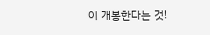이 개봉한다는 것!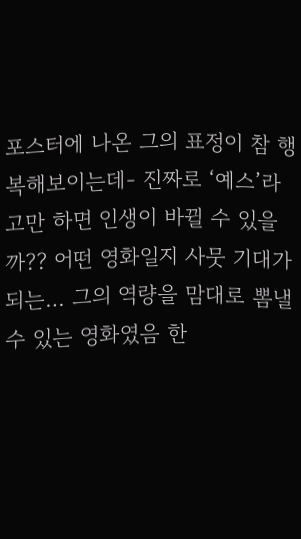포스터에 나온 그의 표정이 참 행복해보이는데- 진짜로 ‘예스’라고만 하면 인생이 바뀔 수 있을까?? 어떤 영화일지 사뭇 기대가 되는… 그의 역량을 맘대로 뽐낼 수 있는 영화였음 한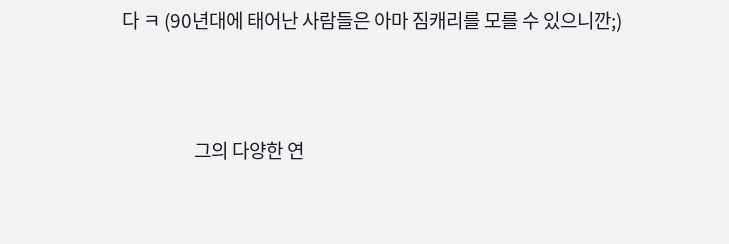다 ㅋ (90년대에 태어난 사람들은 아마 짐캐리를 모를 수 있으니깐;)



                  그의 다양한 연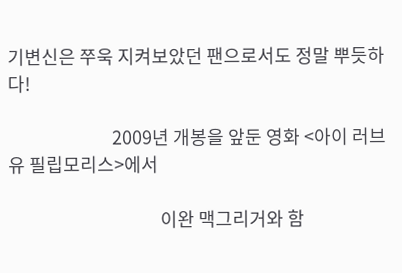기변신은 쭈욱 지켜보았던 팬으로서도 정말 뿌듯하다!

                          2009년 개봉을 앞둔 영화 <아이 러브 유 필립모리스>에서

                                      이완 맥그리거와 함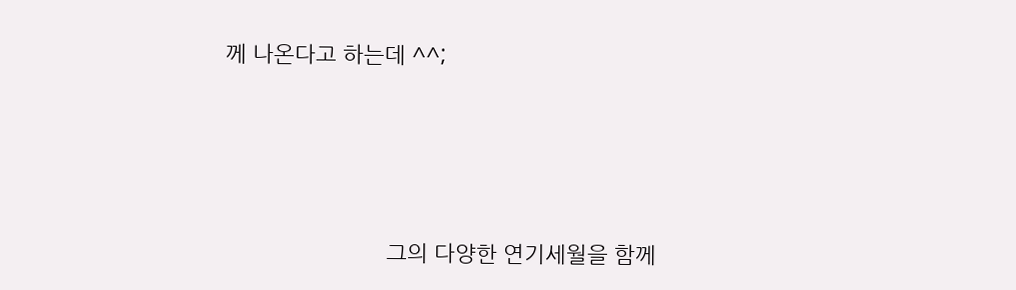께 나온다고 하는데 ^^;





                           그의 다양한 연기세월을 함께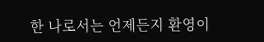한 나로서는 언제든지 환영이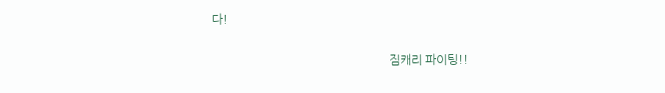다!

                                                           짐캐리 파이팅!!